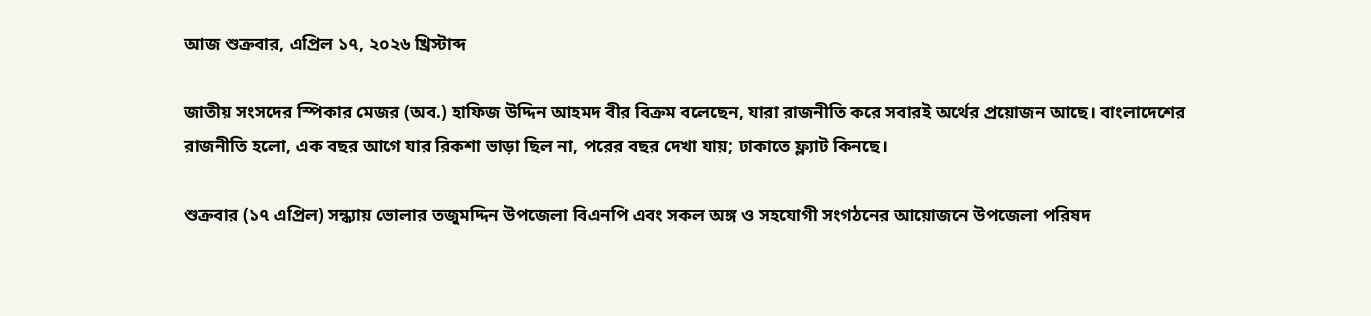আজ শুক্রবার, এপ্রিল ১৭, ২০২৬ খ্রিস্টাব্দ

জাতীয় সংসদের স্পিকার মেজর (অব.) হাফিজ উদ্দিন আহমদ বীর বিক্রম বলেছেন, যারা রাজনীতি করে সবারই অর্থের প্রয়োজন আছে। বাংলাদেশের রাজনীতি হলো, এক বছর আগে যার রিকশা ভাড়া ছিল না, পরের বছর দেখা যায়; ঢাকাতে ফ্ল্যাট কিনছে।

শুক্রবার (১৭ এপ্রিল) সন্ধ্যায় ভোলার তজুমদ্দিন উপজেলা বিএনপি এবং সকল অঙ্গ ও সহযোগী সংগঠনের আয়োজনে উপজেলা পরিষদ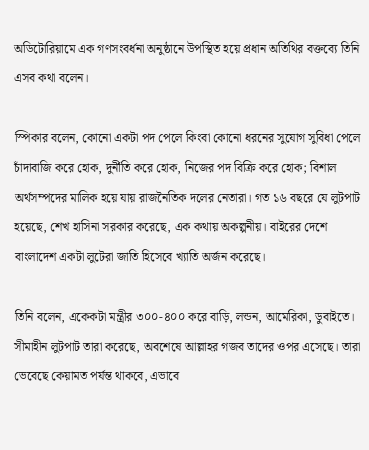অডিটোরিয়ামে এক গণসংবর্ধনা অনুষ্ঠানে উপস্থিত হয়ে প্রধান অতিথির বক্তব্যে তিনি এসব কথা বলেন।

স্পিকার বলেন, কোনো একটা পদ পেলে কিংবা কোনো ধরনের সুযোগ সুবিধা পেলে চাঁদাবাজি করে হোক, দুর্নীতি করে হোক, নিজের পদ বিক্রি করে হোক; বিশাল অর্থসম্পদের মালিক হয়ে যায় রাজনৈতিক দলের নেতারা। গত ১৬ বছরে যে লুটপাট হয়েছে, শেখ হাসিনা সরকার করেছে, এক কথায় অকল্পনীয়। বাইরের দেশে বাংলাদেশ একটা লুটেরা জাতি হিসেবে খ্যাতি অর্জন করেছে।

তিনি বলেন, একেকটা মন্ত্রীর ৩০০-৪০০ করে বাড়ি, লন্ডন, আমেরিকা, ডুবাইতে। সীমাহীন লুটপাট তারা করেছে, অবশেষে আল্লাহর গজব তাদের ওপর এসেছে। তারা ভেবেছে কেয়ামত পর্যন্ত থাকবে, এভাবে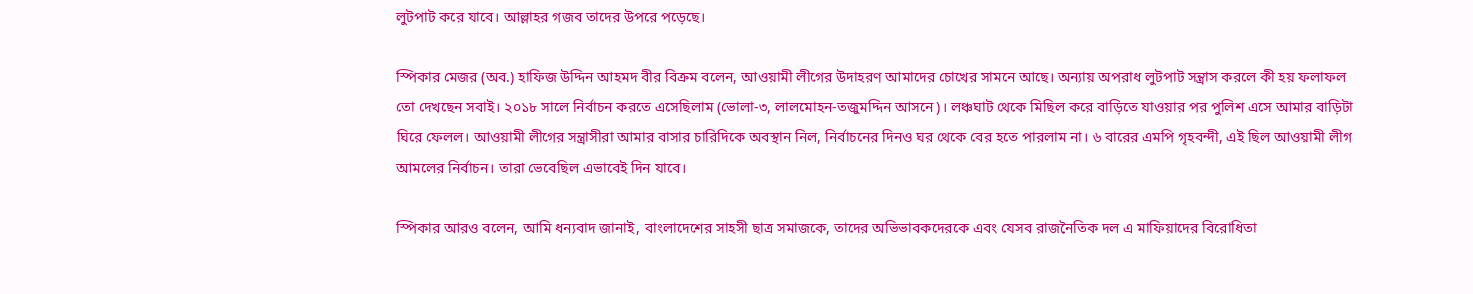লুটপাট করে যাবে। আল্লাহর গজব তাদের উপরে পড়েছে।

স্পিকার মেজর (অব.) হাফিজ উদ্দিন আহমদ বীর বিক্রম বলেন, আওয়ামী লীগের উদাহরণ আমাদের চোখের সামনে আছে। অন্যায় অপরাধ লুটপাট সন্ত্রাস করলে কী হয় ফলাফল তো দেখছেন সবাই। ২০১৮ সালে নির্বাচন করতে এসেছিলাম (ভোলা-৩, লালমোহন-তজুমদ্দিন আসনে)। লঞ্চঘাট থেকে মিছিল করে বাড়িতে যাওয়ার পর পুলিশ এসে আমার বাড়িটা ঘিরে ফেলল। আওয়ামী লীগের সন্ত্রাসীরা আমার বাসার চারিদিকে অবস্থান নিল, নির্বাচনের দিনও ঘর থেকে বের হতে পারলাম না। ৬ বারের এমপি গৃহবন্দী, এই ছিল আওয়ামী লীগ আমলের নির্বাচন। তারা ভেবেছিল এভাবেই দিন যাবে।

স্পিকার আরও বলেন, আমি ধন্যবাদ জানাই, বাংলাদেশের সাহসী ছাত্র সমাজকে, তাদের অভিভাবকদেরকে এবং যেসব রাজনৈতিক দল এ মাফিয়াদের বিরোধিতা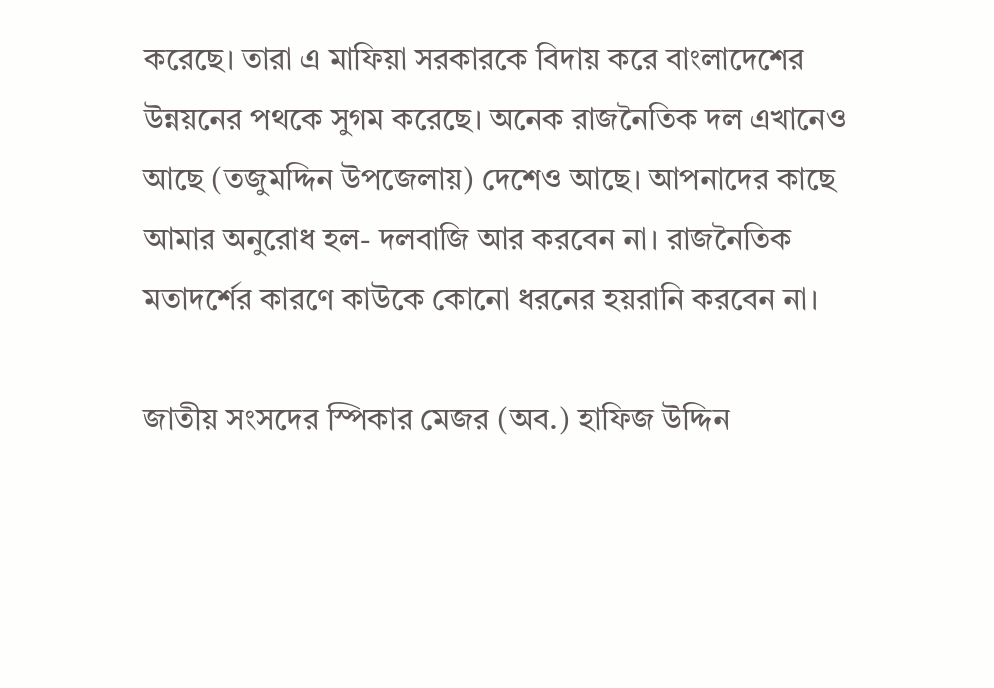করেছে। তারা এ মাফিয়া সরকারকে বিদায় করে বাংলাদেশের উন্নয়নের পথকে সুগম করেছে। অনেক রাজনৈতিক দল এখানেও আছে (তজুমদ্দিন উপজেলায়) দেশেও আছে। আপনাদের কাছে আমার অনুরোধ হল- দলবাজি আর করবেন না। রাজনৈতিক মতাদর্শের কারণে কাউকে কোনো ধরনের হয়রানি করবেন না।

জাতীয় সংসদের স্পিকার মেজর (অব.) হাফিজ উদ্দিন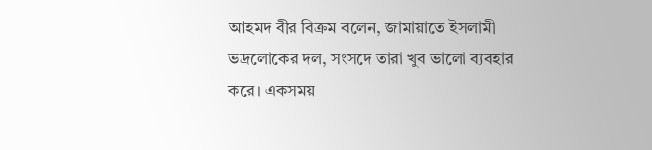আহমদ বীর বিক্রম বলেন, জামায়াতে ইসলামী ভদ্রলোকের দল, সংসদে তারা খুব ভালো ব্যবহার করে। একসময়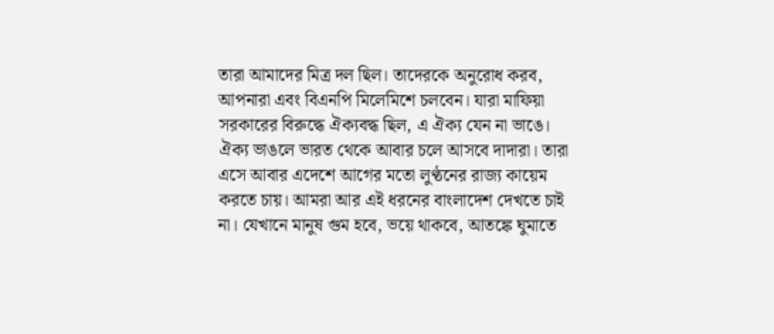তারা আমাদের মিত্র দল ছিল। তাদেরকে অনুরোধ করব, আপনারা এবং বিএনপি মিলেমিশে চলবেন। যারা মাফিয়া সরকারের বিরুদ্ধে ঐক্যবদ্ধ ছিল, এ ঐক্য যেন না ভাঙে। ঐক্য ভাঙলে ভারত থেকে আবার চলে আসবে দাদারা। তারা এসে আবার এদেশে আগের মতো লুণ্ঠনের রাজ্য কায়েম করতে চায়। আমরা আর এই ধরনের বাংলাদেশ দেখতে চাই না। যেখানে মানুষ গুম হবে, ভয়ে থাকবে, আতঙ্কে ঘুমাতে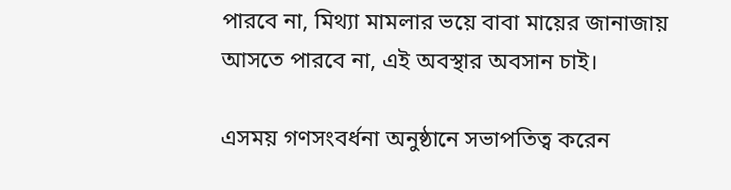পারবে না, মিথ্যা মামলার ভয়ে বাবা মায়ের জানাজায় আসতে পারবে না, এই অবস্থার অবসান চাই।

এসময় গণসংবর্ধনা অনুষ্ঠানে সভাপতিত্ব করেন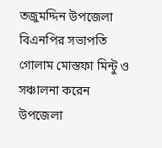তজুমদ্দিন উপজেলা বিএনপির সভাপতি গোলাম মোস্তফা মিন্টু ও সঞ্চালনা করেন উপজেলা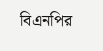বিএনপির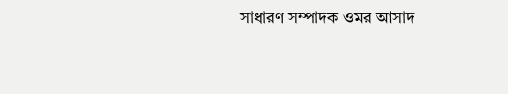সাধারণ সম্পাদক ওমর আসাদ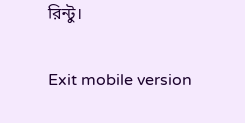রিন্টু।

Exit mobile version